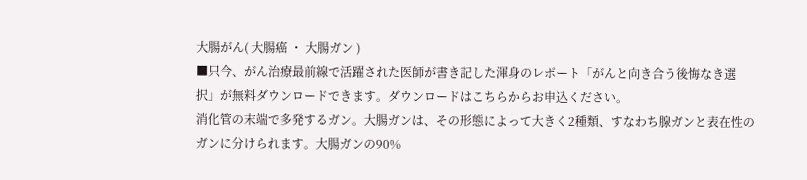大腸がん( 大腸癌 ・ 大腸ガン )
■只今、がん治療最前線で活躍された医師が書き記した渾身のレポート「がんと向き合う後悔なき選択」が無料ダウンロードできます。ダウンロードはこちらからお申込ください。
消化管の末端で多発するガン。大腸ガンは、その形態によって大きく2種類、すなわち腺ガンと表在性のガンに分けられます。大腸ガンの90%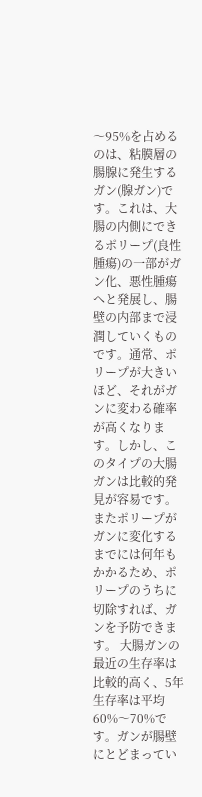〜95%を占めるのは、粘膜層の腸腺に発生するガン(腺ガン)です。これは、大腸の内側にできるポリープ(良性腫瘍)の一部がガン化、悪性腫瘍へと発展し、腸壁の内部まで浸潤していくものです。通常、ポリープが大きいほど、それがガンに変わる確率が高くなります。しかし、このタイプの大腸ガンは比較的発見が容易です。またポリープがガンに変化するまでには何年もかかるため、ポリープのうちに切除すれば、ガンを予防できます。 大腸ガンの最近の生存率は比較的高く、5年生存率は平均60%〜70%です。ガンが腸壁にとどまってい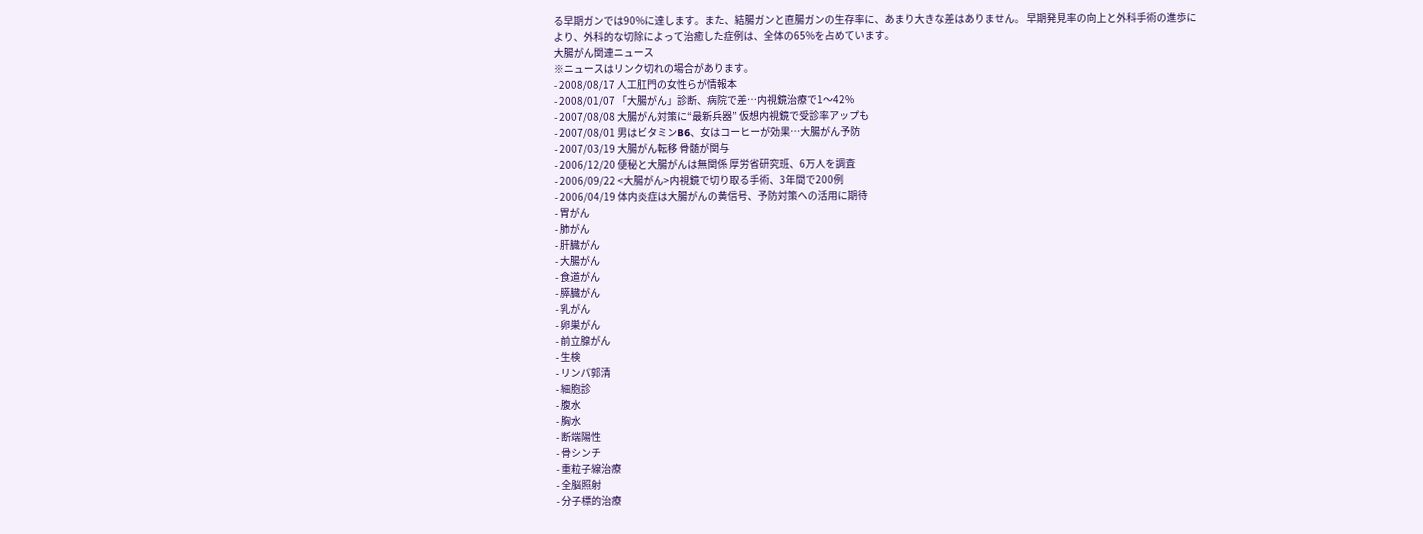る早期ガンでは90%に達します。また、結腸ガンと直腸ガンの生存率に、あまり大きな差はありません。 早期発見率の向上と外科手術の進歩により、外科的な切除によって治癒した症例は、全体の65%を占めています。
大腸がん関連ニュース
※ニュースはリンク切れの場合があります。
- 2008/08/17 人工肛門の女性らが情報本
- 2008/01/07 「大腸がん」診断、病院で差…内視鏡治療で1〜42%
- 2007/08/08 大腸がん対策に“最新兵器” 仮想内視鏡で受診率アップも
- 2007/08/01 男はビタミンB6、女はコーヒーが効果…大腸がん予防
- 2007/03/19 大腸がん転移 骨髄が関与
- 2006/12/20 便秘と大腸がんは無関係 厚労省研究班、6万人を調査
- 2006/09/22 <大腸がん>内視鏡で切り取る手術、3年間で200例
- 2006/04/19 体内炎症は大腸がんの黄信号、予防対策への活用に期待
- 胃がん
- 肺がん
- 肝臓がん
- 大腸がん
- 食道がん
- 膵臓がん
- 乳がん
- 卵巣がん
- 前立腺がん
- 生検
- リンパ郭清
- 細胞診
- 腹水
- 胸水
- 断端陽性
- 骨シンチ
- 重粒子線治療
- 全脳照射
- 分子標的治療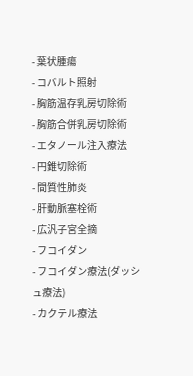- 葉状腫瘍
- コバルト照射
- 胸筋温存乳房切除術
- 胸筋合併乳房切除術
- エタノール注入療法
- 円錐切除術
- 間質性肺炎
- 肝動脈塞栓術
- 広汎子宮全摘
- フコイダン
- フコイダン療法(ダッシュ療法)
- カクテル療法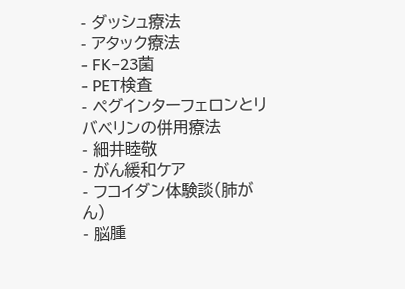- ダッシュ療法
- アタック療法
- FK−23菌
- PET検査
- ペグインターフェロンとリバベリンの併用療法
- 細井睦敬
- がん緩和ケア
- フコイダン体験談(肺がん)
- 脳腫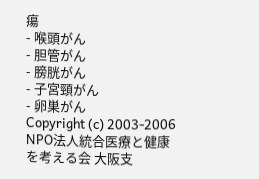瘍
- 喉頭がん
- 胆管がん
- 膀胱がん
- 子宮頸がん
- 卵巣がん
Copyright (c) 2003-2006 NPO法人統合医療と健康を考える会 大阪支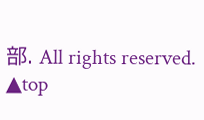部. All rights reserved.
▲top